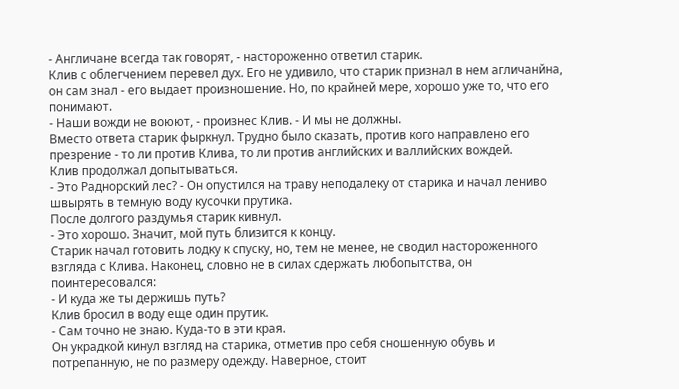- Англичане всегда так говорят, - настороженно ответил старик.
Клив с облегчением перевел дух. Его не удивило, что старик признал в нем агличанйна, он сам знал - его выдает произношение. Но, по крайней мере, хорошо уже то, что его понимают.
- Наши вожди не воюют, - произнес Клив. - И мы не должны.
Вместо ответа старик фыркнул. Трудно было сказать, против кого направлено его презрение - то ли против Клива, то ли против английских и валлийских вождей.
Клив продолжал допытываться.
- Это Раднорский лес? - Он опустился на траву неподалеку от старика и начал лениво швырять в темную воду кусочки прутика.
После долгого раздумья старик кивнул.
- Это хорошо. Значит, мой путь близится к концу.
Старик начал готовить лодку к спуску, но, тем не менее, не сводил настороженного взгляда с Клива. Наконец, словно не в силах сдержать любопытства, он поинтересовался:
- И куда же ты держишь путь?
Клив бросил в воду еще один прутик.
- Сам точно не знаю. Куда-то в эти края.
Он украдкой кинул взгляд на старика, отметив про себя сношенную обувь и потрепанную, не по размеру одежду. Наверное, стоит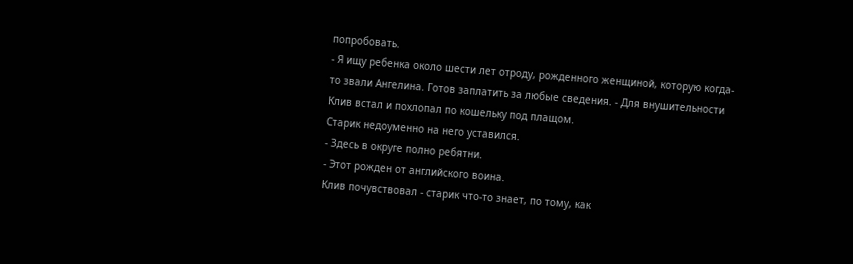попробовать.
- Я ищу ребенка около шести лет отроду, рожденного женщиной, которую когда-то звали Ангелина. Готов заплатить за любые сведения. - Для внушительности Клив встал и похлопал по кошельку под плащом.
Старик недоуменно на него уставился.
- Здесь в округе полно ребятни.
- Этот рожден от английского воина.
Клив почувствовал - старик что-то знает, по тому, как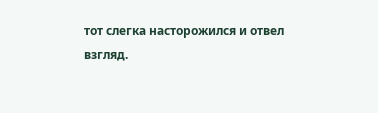тот слегка насторожился и отвел взгляд.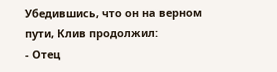Убедившись, что он на верном пути, Клив продолжил:
- Отец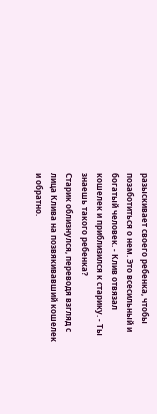разыскивает своего ребенка, чтобы позаботиться о нем. Это всесильный и богатый человек. - Клив отвязал кошелек и приблизился к старику. - Ты знаешь такого ребенка?
Старик облизнулся, переводя взгляд с лица Клива на позвякивавший кошелек и обратно.